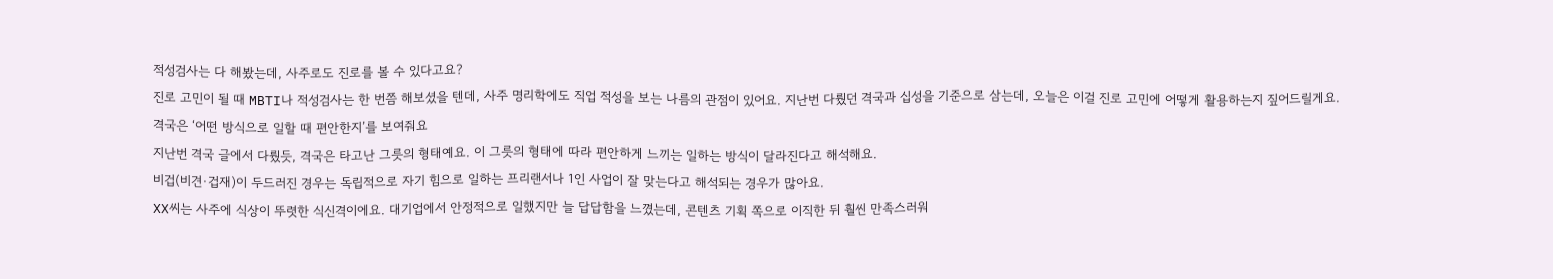적성검사는 다 해봤는데, 사주로도 진로를 볼 수 있다고요?
진로 고민이 될 때 MBTI나 적성검사는 한 번쯤 해보셨을 텐데, 사주 명리학에도 직업 적성을 보는 나름의 관점이 있어요. 지난번 다뤘던 격국과 십성을 기준으로 삼는데, 오늘은 이걸 진로 고민에 어떻게 활용하는지 짚어드릴게요.
격국은 ‘어떤 방식으로 일할 때 편안한지’를 보여줘요
지난번 격국 글에서 다뤘듯, 격국은 타고난 그릇의 형태예요. 이 그릇의 형태에 따라 편안하게 느끼는 일하는 방식이 달라진다고 해석해요.
비겁(비견·겁재)이 두드러진 경우는 독립적으로 자기 힘으로 일하는 프리랜서나 1인 사업이 잘 맞는다고 해석되는 경우가 많아요.
XX씨는 사주에 식상이 뚜렷한 식신격이에요. 대기업에서 안정적으로 일했지만 늘 답답함을 느꼈는데, 콘텐츠 기획 쪽으로 이직한 뒤 훨씬 만족스러워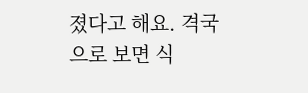졌다고 해요. 격국으로 보면 식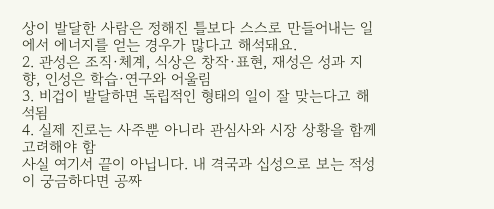상이 발달한 사람은 정해진 틀보다 스스로 만들어내는 일에서 에너지를 얻는 경우가 많다고 해석돼요.
2. 관성은 조직·체계, 식상은 창작·표현, 재성은 성과 지향, 인성은 학습·연구와 어울림
3. 비겁이 발달하면 독립적인 형태의 일이 잘 맞는다고 해석됨
4. 실제 진로는 사주뿐 아니라 관심사와 시장 상황을 함께 고려해야 함
사실 여기서 끝이 아닙니다. 내 격국과 십성으로 보는 적성이 궁금하다면 공짜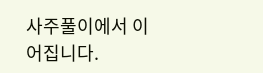사주풀이에서 이어집니다.